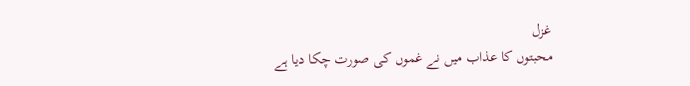غزل
محبتوں کا عذاب میں نے غموں کی صورت چکا دیا ہے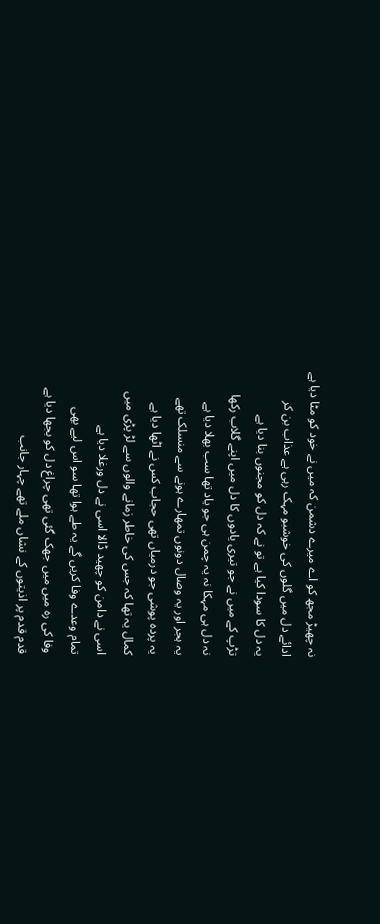نہ چھیڑ مجھ کو اے میرے دشمن کہ میں نے خود کو مٹا دیا ہے
ادائے دل میں گلوں کی خوشبو مہک رہی ہے عذاب بن کر
یہ دل کا سودا کیا ہے تو نے کہ دل کو مجنوں بنا دیا ہے
تڑپ کے میں نے جو تیری یادوں کا دل میں اپنے گلاب رکھا
نہ دل ہی مہکا نہ یہ چمن ہی جو یاد تھا سب بھلا دیا ہے
یہ ہجر اور یہ وصال دونوں تمھارے ہونے سے منسلک تھے
یہ پردہ پوشی جو درمیاں تھی حجاب کس نے اٹھا دیا ہے
کمال یہ تھا کہ جس کی خاطر زمانے والوں سے لڑ پڑی میں
اسی نے دامن کو چھید ڈالا اسی نے دل ورغلا دیا ہے
تمام وعدے وفا کریں گے یہ طے ہوا تھا سو اس لیے بھی
وفا کی رہ میں میں جھک گئی تھی چراغ دل کو بجھا دیا ہے
قدم قدم پر اذیتوں کے نشاں ملے تھے چہار جانب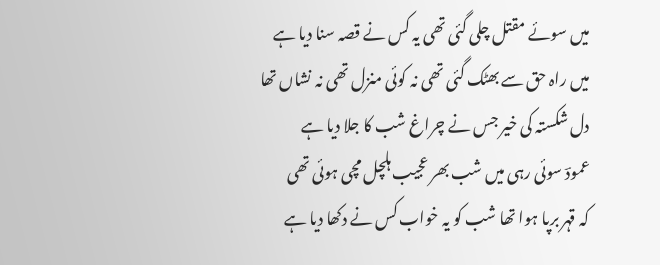میں سوئے مقتل چلی گئی تھی یہ کس نے قصہ سنا دیا ہے
میں راہ حق سے بھٹک گئی تھی نہ کوئی منزل تھی نہ نشاں تھا
دل شکستہ کی خیر جس نے چراغ شب کا جلا دیا ہے
عمودؔ سوئی رہی میں شب بھر عجیب ہلچل مچی ہوئی تھی
کہ قہر برپا ہوا تھا شب کو یہ خواب کس نے دکھا دیا ہے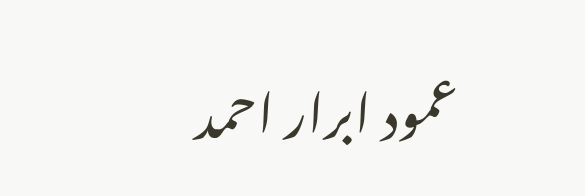عمود ابرار احمد